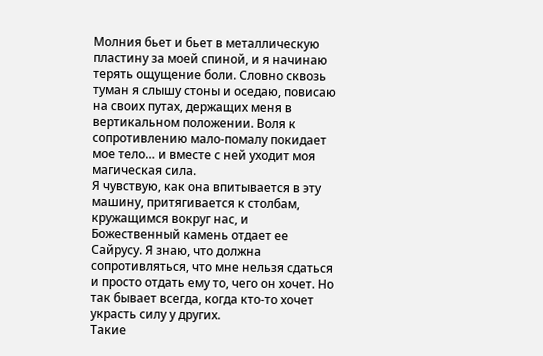Молния бьет и бьет в металлическую пластину за моей спиной, и я начинаю терять ощущение боли. Словно сквозь туман я слышу стоны и оседаю, повисаю на своих путах, держащих меня в вертикальном положении. Воля к сопротивлению мало-помалу покидает мое тело… и вместе с ней уходит моя магическая сила.
Я чувствую, как она впитывается в эту машину, притягивается к столбам, кружащимся вокруг нас, и Божественный камень отдает ее Сайрусу. Я знаю, что должна сопротивляться, что мне нельзя сдаться и просто отдать ему то, чего он хочет. Но так бывает всегда, когда кто-то хочет украсть силу у других.
Такие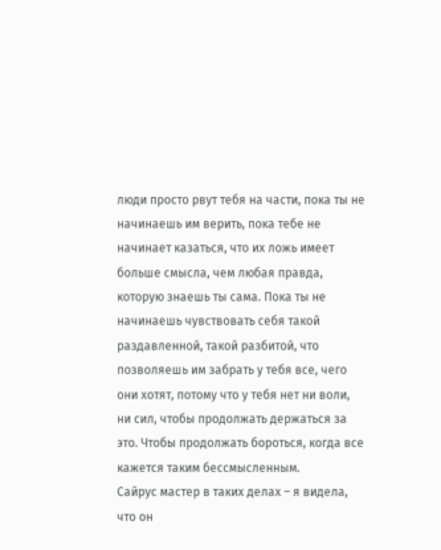люди просто рвут тебя на части, пока ты не начинаешь им верить, пока тебе не начинает казаться, что их ложь имеет больше смысла, чем любая правда, которую знаешь ты сама. Пока ты не начинаешь чувствовать себя такой раздавленной, такой разбитой, что позволяешь им забрать у тебя все, чего они хотят, потому что у тебя нет ни воли, ни сил, чтобы продолжать держаться за это. Чтобы продолжать бороться, когда все кажется таким бессмысленным.
Сайрус мастер в таких делах – я видела, что он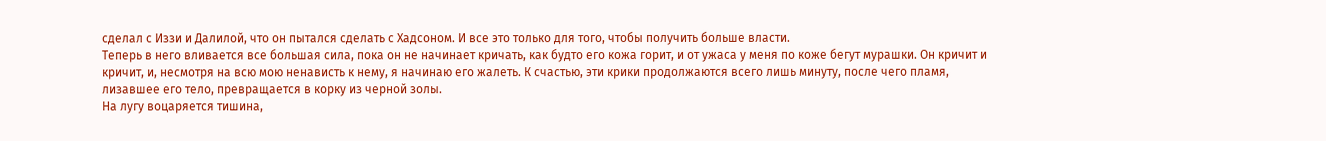сделал с Иззи и Далилой, что он пытался сделать с Хадсоном. И все это только для того, чтобы получить больше власти.
Теперь в него вливается все большая сила, пока он не начинает кричать, как будто его кожа горит, и от ужаса у меня по коже бегут мурашки. Он кричит и кричит, и, несмотря на всю мою ненависть к нему, я начинаю его жалеть. К счастью, эти крики продолжаются всего лишь минуту, после чего пламя, лизавшее его тело, превращается в корку из черной золы.
На лугу воцаряется тишина,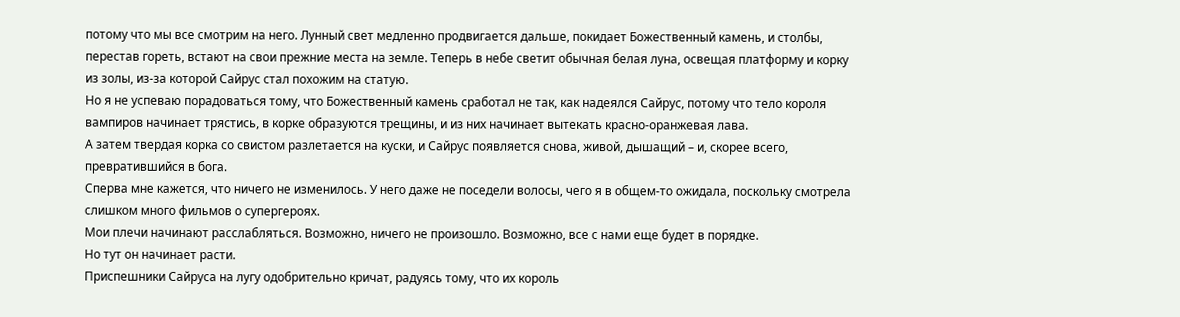потому что мы все смотрим на него. Лунный свет медленно продвигается дальше, покидает Божественный камень, и столбы, перестав гореть, встают на свои прежние места на земле. Теперь в небе светит обычная белая луна, освещая платформу и корку из золы, из-за которой Сайрус стал похожим на статую.
Но я не успеваю порадоваться тому, что Божественный камень сработал не так, как надеялся Сайрус, потому что тело короля вампиров начинает трястись, в корке образуются трещины, и из них начинает вытекать красно-оранжевая лава.
А затем твердая корка со свистом разлетается на куски, и Сайрус появляется снова, живой, дышащий – и, скорее всего, превратившийся в бога.
Сперва мне кажется, что ничего не изменилось. У него даже не поседели волосы, чего я в общем-то ожидала, поскольку смотрела слишком много фильмов о супергероях.
Мои плечи начинают расслабляться. Возможно, ничего не произошло. Возможно, все с нами еще будет в порядке.
Но тут он начинает расти.
Приспешники Сайруса на лугу одобрительно кричат, радуясь тому, что их король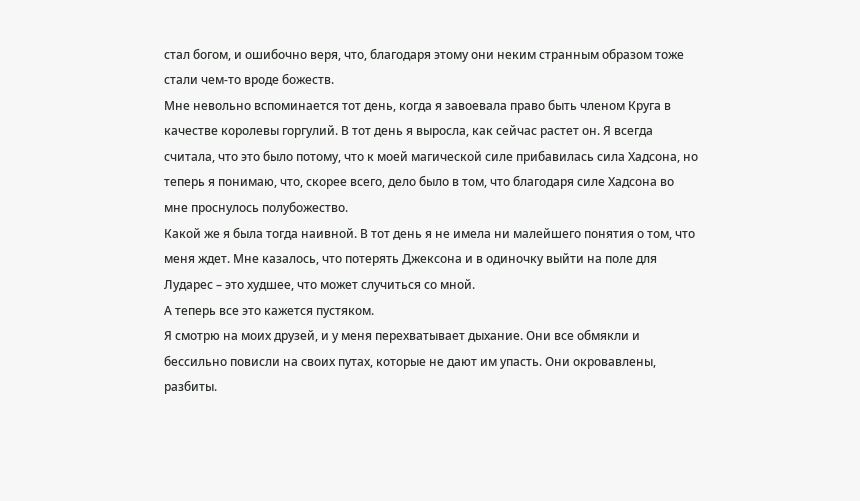стал богом, и ошибочно веря, что, благодаря этому они неким странным образом тоже стали чем-то вроде божеств.
Мне невольно вспоминается тот день, когда я завоевала право быть членом Круга в качестве королевы горгулий. В тот день я выросла, как сейчас растет он. Я всегда считала, что это было потому, что к моей магической силе прибавилась сила Хадсона, но теперь я понимаю, что, скорее всего, дело было в том, что благодаря силе Хадсона во мне проснулось полубожество.
Какой же я была тогда наивной. В тот день я не имела ни малейшего понятия о том, что меня ждет. Мне казалось, что потерять Джексона и в одиночку выйти на поле для Лударес – это худшее, что может случиться со мной.
А теперь все это кажется пустяком.
Я смотрю на моих друзей, и у меня перехватывает дыхание. Они все обмякли и бессильно повисли на своих путах, которые не дают им упасть. Они окровавлены, разбиты.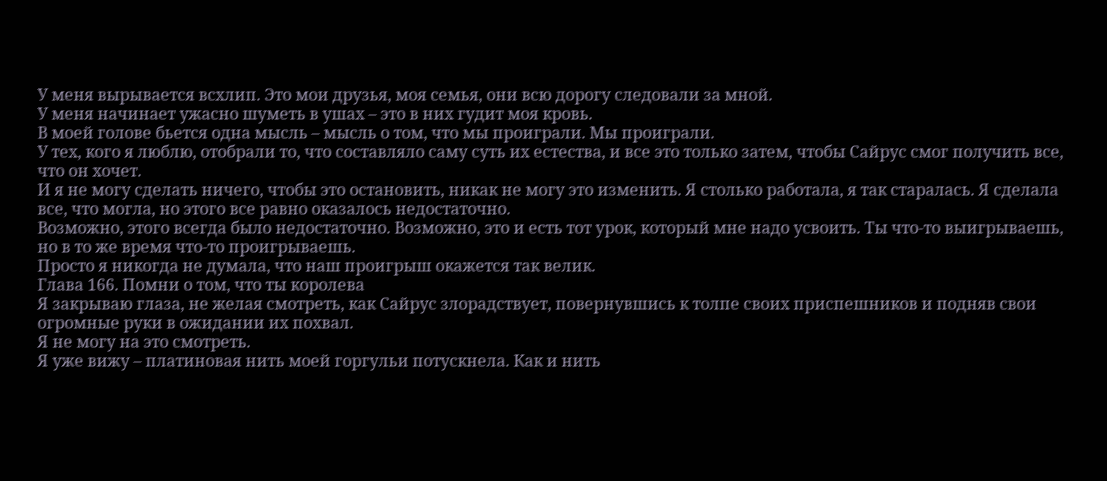У меня вырывается всхлип. Это мои друзья, моя семья, они всю дорогу следовали за мной.
У меня начинает ужасно шуметь в ушах – это в них гудит моя кровь.
В моей голове бьется одна мысль – мысль о том, что мы проиграли. Мы проиграли.
У тех, кого я люблю, отобрали то, что составляло саму суть их естества, и все это только затем, чтобы Сайрус смог получить все, что он хочет.
И я не могу сделать ничего, чтобы это остановить, никак не могу это изменить. Я столько работала, я так старалась. Я сделала все, что могла, но этого все равно оказалось недостаточно.
Возможно, этого всегда было недостаточно. Возможно, это и есть тот урок, который мне надо усвоить. Ты что-то выигрываешь, но в то же время что-то проигрываешь.
Просто я никогда не думала, что наш проигрыш окажется так велик.
Глава 166. Помни о том, что ты королева
Я закрываю глаза, не желая смотреть, как Сайрус злорадствует, повернувшись к толпе своих приспешников и подняв свои огромные руки в ожидании их похвал.
Я не могу на это смотреть.
Я уже вижу – платиновая нить моей горгульи потускнела. Как и нить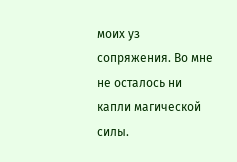моих уз сопряжения. Во мне не осталось ни капли магической силы.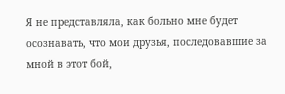Я не представляла, как больно мне будет осознавать, что мои друзья, последовавшие за мной в этот бой,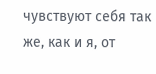чувствуют себя так же, как и я, от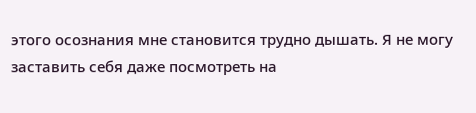этого осознания мне становится трудно дышать. Я не могу заставить себя даже посмотреть на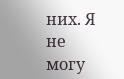них. Я не могу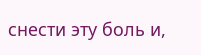снести эту боль и,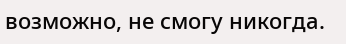возможно, не смогу никогда.